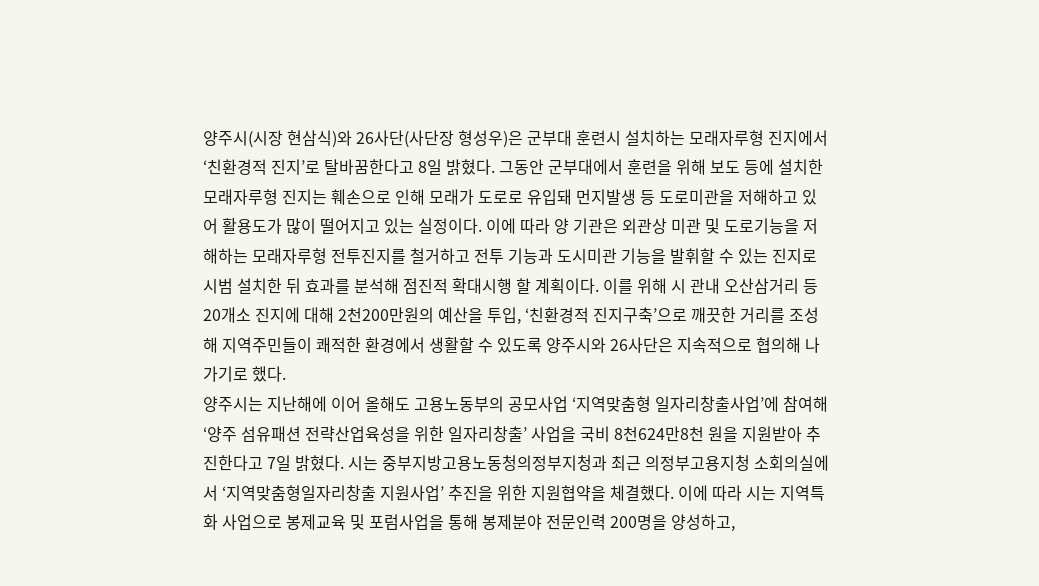양주시(시장 현삼식)와 26사단(사단장 형성우)은 군부대 훈련시 설치하는 모래자루형 진지에서 ‘친환경적 진지’로 탈바꿈한다고 8일 밝혔다. 그동안 군부대에서 훈련을 위해 보도 등에 설치한 모래자루형 진지는 훼손으로 인해 모래가 도로로 유입돼 먼지발생 등 도로미관을 저해하고 있어 활용도가 많이 떨어지고 있는 실정이다. 이에 따라 양 기관은 외관상 미관 및 도로기능을 저해하는 모래자루형 전투진지를 철거하고 전투 기능과 도시미관 기능을 발휘할 수 있는 진지로 시범 설치한 뒤 효과를 분석해 점진적 확대시행 할 계획이다. 이를 위해 시 관내 오산삼거리 등 20개소 진지에 대해 2천200만원의 예산을 투입, ‘친환경적 진지구축’으로 깨끗한 거리를 조성해 지역주민들이 쾌적한 환경에서 생활할 수 있도록 양주시와 26사단은 지속적으로 협의해 나가기로 했다.
양주시는 지난해에 이어 올해도 고용노동부의 공모사업 ‘지역맞춤형 일자리창출사업’에 참여해 ‘양주 섬유패션 전략산업육성을 위한 일자리창출’ 사업을 국비 8천624만8천 원을 지원받아 추진한다고 7일 밝혔다. 시는 중부지방고용노동청의정부지청과 최근 의정부고용지청 소회의실에서 ‘지역맞춤형일자리창출 지원사업’ 추진을 위한 지원협약을 체결했다. 이에 따라 시는 지역특화 사업으로 봉제교육 및 포럼사업을 통해 봉제분야 전문인력 200명을 양성하고,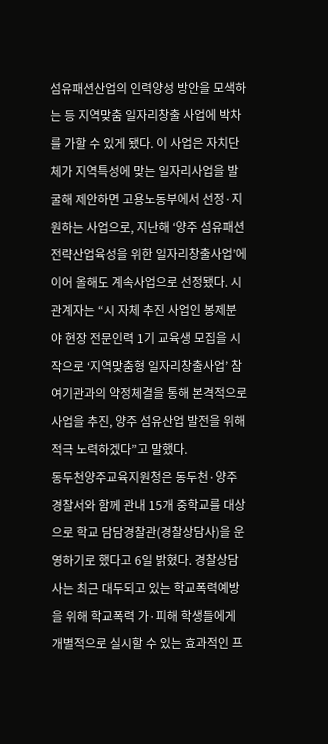섬유패션산업의 인력양성 방안을 모색하는 등 지역맞춤 일자리창출 사업에 박차를 가할 수 있게 됐다. 이 사업은 자치단체가 지역특성에 맞는 일자리사업을 발굴해 제안하면 고용노동부에서 선정·지원하는 사업으로, 지난해 ‘양주 섬유패션 전략산업육성을 위한 일자리창출사업’에 이어 올해도 계속사업으로 선정됐다. 시 관계자는 “시 자체 추진 사업인 봉제분야 현장 전문인력 1기 교육생 모집을 시작으로 ‘지역맞춤형 일자리창출사업’ 참여기관과의 약정체결을 통해 본격적으로 사업을 추진, 양주 섬유산업 발전을 위해 적극 노력하겠다”고 말했다.
동두천양주교육지원청은 동두천·양주경찰서와 함께 관내 15개 중학교를 대상으로 학교 담담경찰관(경찰상담사)을 운영하기로 했다고 6일 밝혔다. 경찰상담사는 최근 대두되고 있는 학교폭력예방을 위해 학교폭력 가·피해 학생들에게 개별적으로 실시할 수 있는 효과적인 프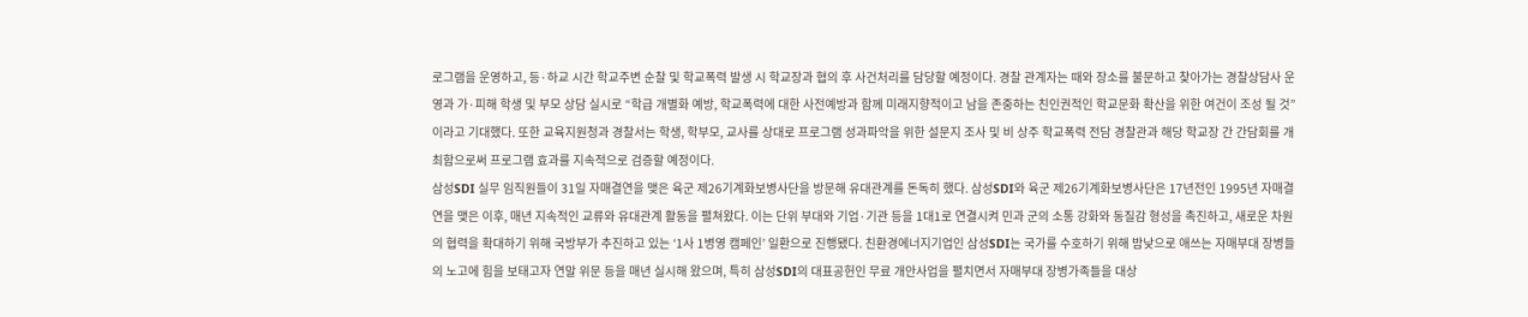로그램을 운영하고, 등·하교 시간 학교주변 순찰 및 학교폭력 발생 시 학교장과 협의 후 사건처리를 담당할 예정이다. 경찰 관계자는 때와 장소를 불문하고 찾아가는 경찰상담사 운영과 가·피해 학생 및 부모 상담 실시로 “학급 개별화 예방, 학교폭력에 대한 사전예방과 함께 미래지향적이고 남을 존중하는 친인권적인 학교문화 확산을 위한 여건이 조성 될 것”이라고 기대했다. 또한 교육지원청과 경찰서는 학생, 학부모, 교사를 상대로 프로그램 성과파악을 위한 설문지 조사 및 비 상주 학교폭력 전담 경찰관과 해당 학교장 간 간담회를 개최함으로써 프로그램 효과를 지속적으로 검증할 예정이다.
삼성SDI 실무 임직원들이 31일 자매결연을 맺은 육군 제26기계화보병사단을 방문해 유대관계를 돈독히 했다. 삼성SDI와 육군 제26기계화보병사단은 17년전인 1995년 자매결연을 맺은 이후, 매년 지속적인 교류와 유대관계 활동을 펼쳐왔다. 이는 단위 부대와 기업·기관 등을 1대1로 연결시켜 민과 군의 소통 강화와 동질감 형성을 촉진하고, 새로운 차원의 협력을 확대하기 위해 국방부가 추진하고 있는 ‘1사 1병영 캠페인’ 일환으로 진행됐다. 친환경에너지기업인 삼성SDI는 국가를 수호하기 위해 밤낮으로 애쓰는 자매부대 장병들의 노고에 힘을 보태고자 연말 위문 등을 매년 실시해 왔으며, 특히 삼성SDI의 대표공헌인 무료 개안사업을 펼치면서 자매부대 장병가족들을 대상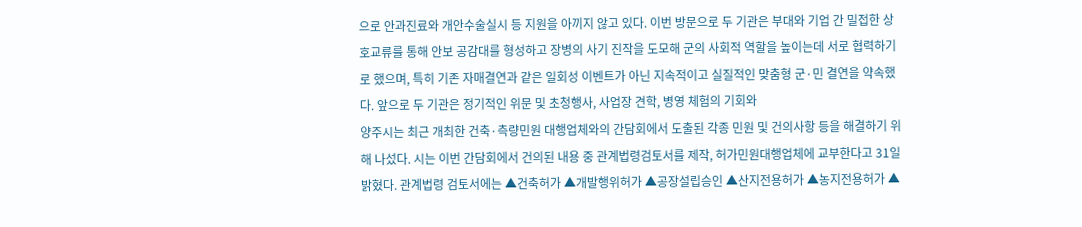으로 안과진료와 개안수술실시 등 지원을 아끼지 않고 있다. 이번 방문으로 두 기관은 부대와 기업 간 밀접한 상호교류를 통해 안보 공감대를 형성하고 장병의 사기 진작을 도모해 군의 사회적 역할을 높이는데 서로 협력하기로 했으며, 특히 기존 자매결연과 같은 일회성 이벤트가 아닌 지속적이고 실질적인 맞춤형 군·민 결연을 약속했다. 앞으로 두 기관은 정기적인 위문 및 초청행사, 사업장 견학, 병영 체험의 기회와
양주시는 최근 개최한 건축·측량민원 대행업체와의 간담회에서 도출된 각종 민원 및 건의사항 등을 해결하기 위해 나섰다. 시는 이번 간담회에서 건의된 내용 중 관계법령검토서를 제작, 허가민원대행업체에 교부한다고 31일 밝혔다. 관계법령 검토서에는 ▲건축허가 ▲개발행위허가 ▲공장설립승인 ▲산지전용허가 ▲농지전용허가 ▲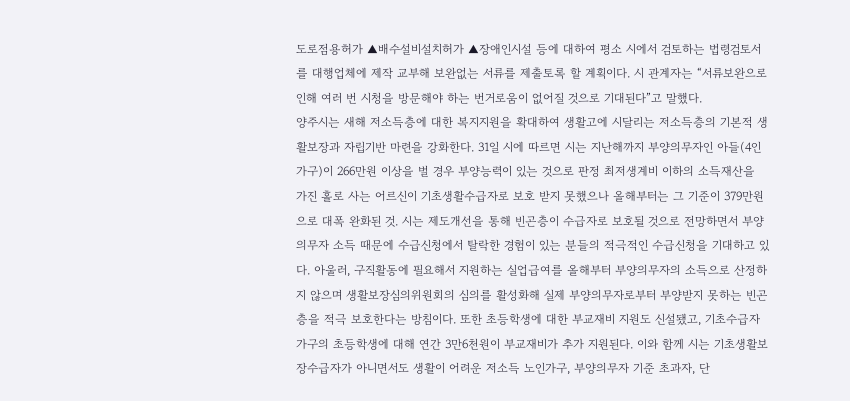도로점용허가 ▲배수설비설치허가 ▲장애인시설 등에 대하여 평소 시에서 검토하는 법령검토서를 대행업체에 제작 교부해 보완없는 서류를 제출토록 할 계획이다. 시 관계자는 “서류보완으로 인해 여러 번 시청을 방문해야 하는 번거로움이 없어질 것으로 기대된다”고 말했다.
양주시는 새해 저소득층에 대한 복지지원을 확대하여 생활고에 시달리는 저소득층의 기본적 생활보장과 자립기반 마련을 강화한다. 31일 시에 따르면 시는 지난해까지 부양의무자인 아들(4인 가구)이 266만원 이상을 벌 경우 부양능력이 있는 것으로 판정 최저생계비 이하의 소득재산을 가진 홀로 사는 어르신이 기초생활수급자로 보호 받지 못했으나 올해부터는 그 기준이 379만원으로 대폭 완화된 것. 시는 제도개선을 통해 빈곤층이 수급자로 보호될 것으로 전망하면서 부양의무자 소득 때문에 수급신청에서 탈락한 경험이 있는 분들의 적극적인 수급신청을 기대하고 있다. 아울러, 구직활동에 필요해서 지원하는 실업급여를 올해부터 부양의무자의 소득으로 산정하지 않으며 생활보장심의위원회의 심의를 활성화해 실제 부양의무자로부터 부양받지 못하는 빈곤층을 적극 보호한다는 방침이다. 또한 초등학생에 대한 부교재비 지원도 신설됐고, 기초수급자 가구의 초등학생에 대해 연간 3만6천원이 부교재비가 추가 지원된다. 이와 함께 시는 기초생활보장수급자가 아니면서도 생활이 어려운 저소득 노인가구, 부양의무자 기준 초과자, 단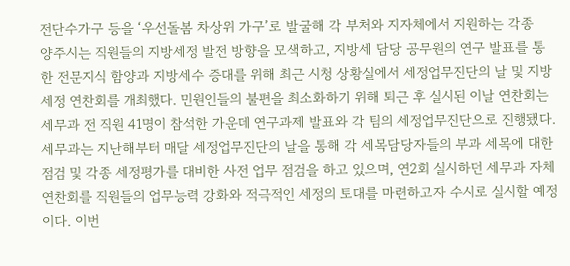전단수가구 등을 ‘우선돌봄 차상위 가구’로 발굴해 각 부처와 지자체에서 지원하는 각종
양주시는 직원들의 지방세정 발전 방향을 모색하고, 지방세 담당 공무원의 연구 발표를 통한 전문지식 함양과 지방세수 증대를 위해 최근 시청 상황실에서 세정업무진단의 날 및 지방세정 연찬회를 개최했다. 민원인들의 불편을 최소화하기 위해 퇴근 후 실시된 이날 연찬회는 세무과 전 직원 41명이 참석한 가운데 연구과제 발표와 각 팀의 세정업무진단으로 진행됐다. 세무과는 지난해부터 매달 세정업무진단의 날을 통해 각 세목담당자들의 부과 세목에 대한 점검 및 각종 세정평가를 대비한 사전 업무 점검을 하고 있으며, 연2회 실시하던 세무과 자체 연찬회를 직원들의 업무능력 강화와 적극적인 세정의 토대를 마련하고자 수시로 실시할 예정이다. 이번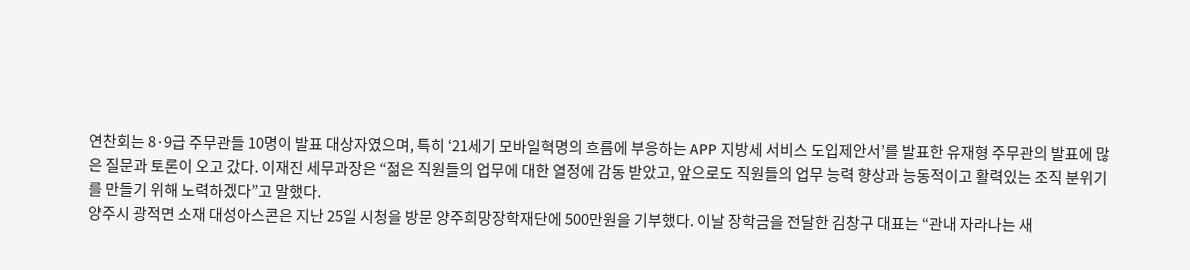연찬회는 8·9급 주무관들 10명이 발표 대상자였으며, 특히 ‘21세기 모바일혁명의 흐름에 부응하는 APP 지방세 서비스 도입제안서’를 발표한 유재형 주무관의 발표에 많은 질문과 토론이 오고 갔다. 이재진 세무과장은 “젊은 직원들의 업무에 대한 열정에 감동 받았고, 앞으로도 직원들의 업무 능력 향상과 능동적이고 활력있는 조직 분위기를 만들기 위해 노력하겠다”고 말했다.
양주시 광적면 소재 대성아스콘은 지난 25일 시청을 방문 양주희망장학재단에 500만원을 기부했다. 이날 장학금을 전달한 김창구 대표는 “관내 자라나는 새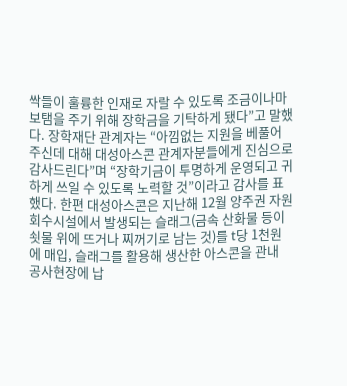싹들이 훌륭한 인재로 자랄 수 있도록 조금이나마 보탬을 주기 위해 장학금을 기탁하게 됐다”고 말했다. 장학재단 관계자는 “아낌없는 지원을 베풀어 주신데 대해 대성아스콘 관계자분들에게 진심으로 감사드린다”며 “장학기금이 투명하게 운영되고 귀하게 쓰일 수 있도록 노력할 것”이라고 감사를 표했다. 한편 대성아스콘은 지난해 12월 양주권 자원회수시설에서 발생되는 슬래그(금속 산화물 등이 쇳물 위에 뜨거나 찌꺼기로 남는 것)를 t당 1천원에 매입, 슬래그를 활용해 생산한 아스콘을 관내 공사현장에 납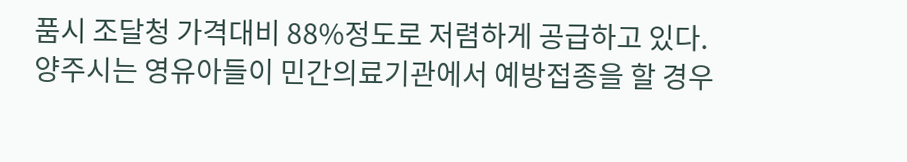품시 조달청 가격대비 88%정도로 저렴하게 공급하고 있다.
양주시는 영유아들이 민간의료기관에서 예방접종을 할 경우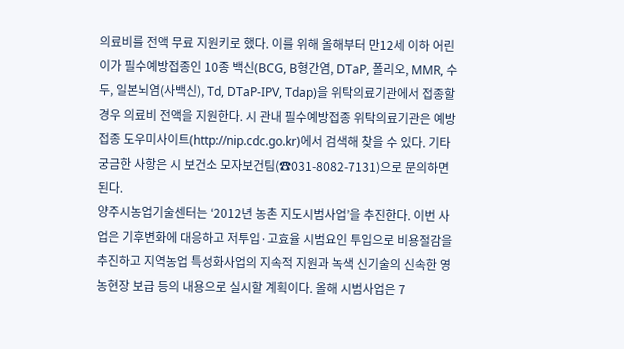의료비를 전액 무료 지원키로 했다. 이를 위해 올해부터 만12세 이하 어린이가 필수예방접종인 10종 백신(BCG, B형간염, DTaP, 폴리오, MMR, 수두, 일본뇌염(사백신), Td, DTaP-IPV, Tdap)을 위탁의료기관에서 접종할 경우 의료비 전액을 지원한다. 시 관내 필수예방접종 위탁의료기관은 예방접종 도우미사이트(http://nip.cdc.go.kr)에서 검색해 찾을 수 있다. 기타 궁금한 사항은 시 보건소 모자보건팀(☎031-8082-7131)으로 문의하면 된다.
양주시농업기술센터는 ‘2012년 농촌 지도시범사업’을 추진한다. 이번 사업은 기후변화에 대응하고 저투입·고효율 시범요인 투입으로 비용절감을 추진하고 지역농업 특성화사업의 지속적 지원과 녹색 신기술의 신속한 영농현장 보급 등의 내용으로 실시할 계획이다. 올해 시범사업은 7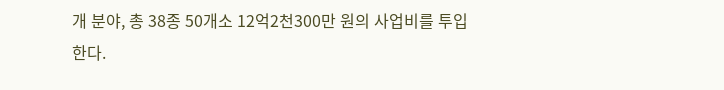개 분야, 총 38종 50개소 12억2천300만 원의 사업비를 투입한다.